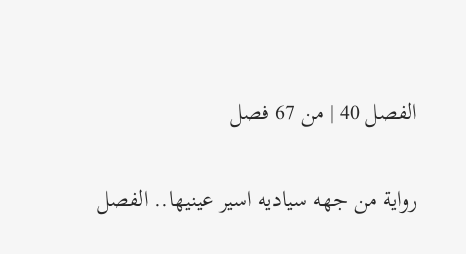الفصل 40 | من 67 فصل

رواية من جهه سياديه اسير عينيها.. الفصل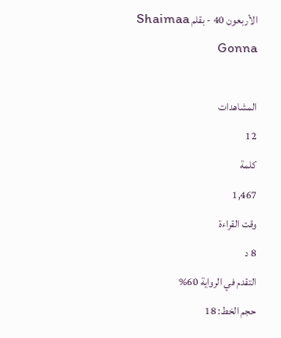الأربعون 40 - بقلم Shaimaa Gonna

المشاهدات
12
كلمة
1,467
وقت القراءة
8 د
التقدم في الرواية 60%
حجم الخط: 18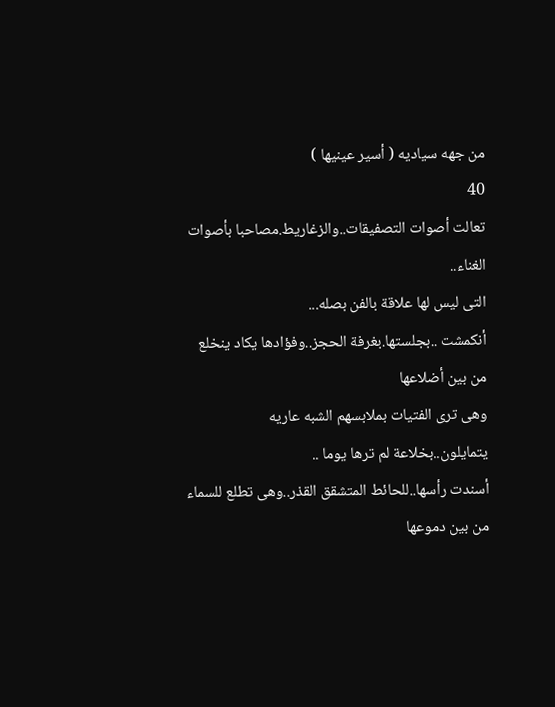من جهه سياديه ( أسير عينيها )
40
تعالت أصوات التصفيقات..والزغاريط.مصاحبا بأصوات الغناء..
التى ليس لها علاقة بالفن بصله...
أنكمشت ..بجلستها.بغرفة الحجز..وفؤادها يكاد ينخلع من بين أضلاعها
وهى ترى الفتيات بملابسهم الشبه عاريه
يتمايلون..بخلاعة لم ترها يوما ..
أسندت رأسها..للحائط المتشقق القذر..وهى تطلع للسماء من بين دموعها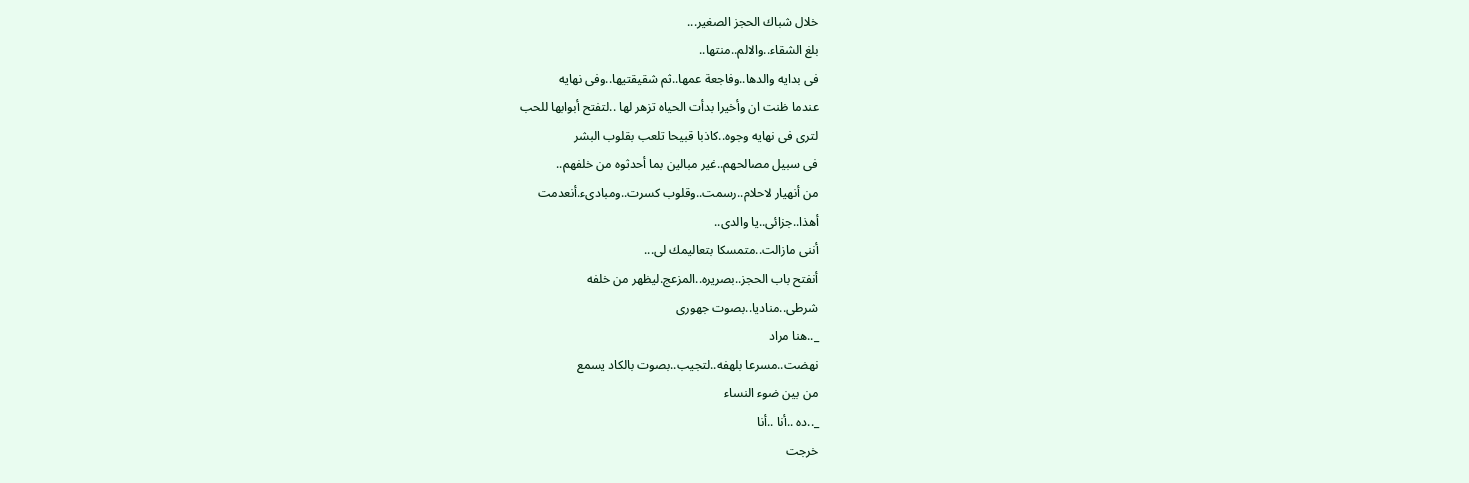خلال شباك الحجز الصغير...
بلغ الشقاء..والالم..منتها..
فى بدايه والدها..وفاجعة عمها..ثم شقيقتيها..وفى نهايه
عندما ظنت ان وأخيرا بدأت الحياه تزهر لها ..لتفتح أبوابها للحب
لترى فى نهايه وجوه..كاذبا قبيحا تلعب بقلوب البشر
فى سبيل مصالحهم..غير مبالين بما أحدثوه من خلفهم..
من أنهيار لاحلام..رسمت..وقلوب كسرت..ومبادىء.أنعدمت
أهذا..جزائى..يا والدى..
أننى مازالت..متمسكا بتعاليمك لى...
أنفتح باب الحجز..بصريره..المزعج.ليظهر من خلفه
شرطى..مناديا..بصوت جهورى
_..هنا مراد
نهضت..مسرعا بلهفه..لتجيب..بصوت بالكاد يسمع
من بين ضوء النساء
_..ده ..أنا ..أنا
خرجت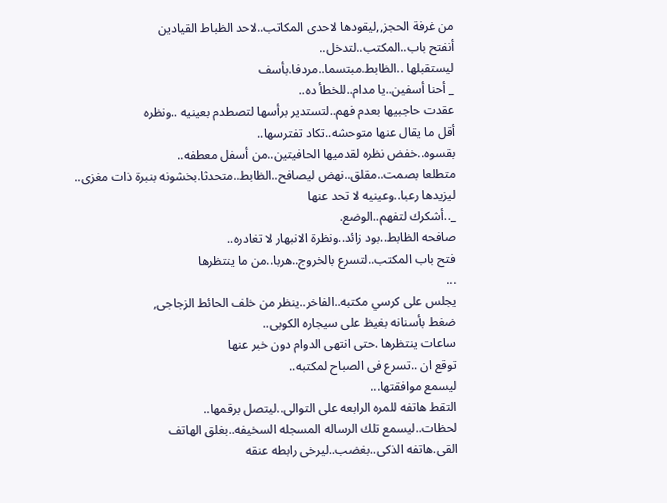من غرفة الحجز,,ليقودها لاحدى المكاتب..لاحد الظباط القيادين
أنفتح باب..المكتب..لتدخل..
ليستقبلها ..الظابط.مبتسما..مردفا.بأسف
_ أحنا أسفين..يا مدام..للخطأ ده..
عقدت حاجبيها بعدم فهم..لتستدير برأسها لتصطدم بعينيه ..ونظره
أقل ما يقال عنها متوحشه..تكاد تفترسها..
بقسوه..خفض نظره لقدميها الحافيتين..من أسفل معطفه..
متطلعا بصمت..مقلق..نهض ليصافح..الظابط..متحدثا.بخشونه بنبرة ذات مغزى..
ليزيدها رعبا..وعينيه لا تحد عنها
_..أشكرك لتفهم..الوضع.
صافحه الظابط..بود زائد..ونظرة الانبهار لا تغادره..
فتح باب المكتب..لتسرع بالخروج..هربا..من ما ينتظرها
...
يجلس على كرسي مكتبه..الفاخر..ينظر من خلف الحائط الزجاجى,
ضغط بأسنانه بغيظ على سيجاره الكوبى..
ساعات ينتظرها .حتى انتهى الدوام دون خبر عنها
توقع ان ..تسرع فى الصباح لمكتبه..
ليسمع موافقتها...
التقط هاتفه للمره الرابعه على التوالى..ليتصل برقمها..
لحظات..ليسمع تلك الرساله المسجله السخيفه..بغلق الهاتف
القى.هاتفه الذكى..بغضب..ليرخى رابطه عنقه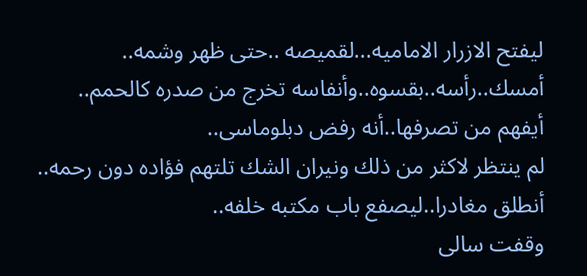ليفتح الازرار الاماميه...لقميصه ..حتى ظهر وشمه..
أمسك..رأسه..بقسوه..وأنفاسه تخرج من صدره كالحمم..
أيفهم من تصرفها..أنه رفض دبلوماسى..
لم ينتظر لاكثر من ذلك ونيران الشك تلتهم فؤاده دون رحمه..
أنطلق مغادرا..ليصفع باب مكتبه خلفه..
وقفت سالى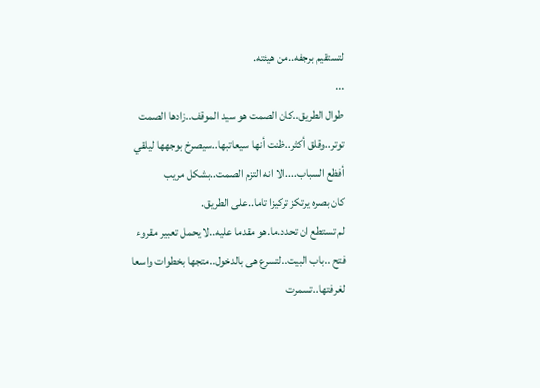لتستقيم برجفه..من هيئته.
...
طوال الطريق..كان الصمت هو سيد الموقف..زادها الصمت
توتر..وقلق أكثر..ظنت أنها سيعاتبها..سيصرخ بوجهها ليلقي
أفظع السباب....الا انه التزم الصمت..بشكل مريب
كان بصره يرتكز تركيزا تاما..على الطريق.
لم تستطع ان تحدد.ما.هو مقدما عليه..لا يحمل تعبير مقروء
فتح ..باب البيت..لتسرع هى بالدخول..متجها بخطوات واسعا
لغرفتها..تسمرت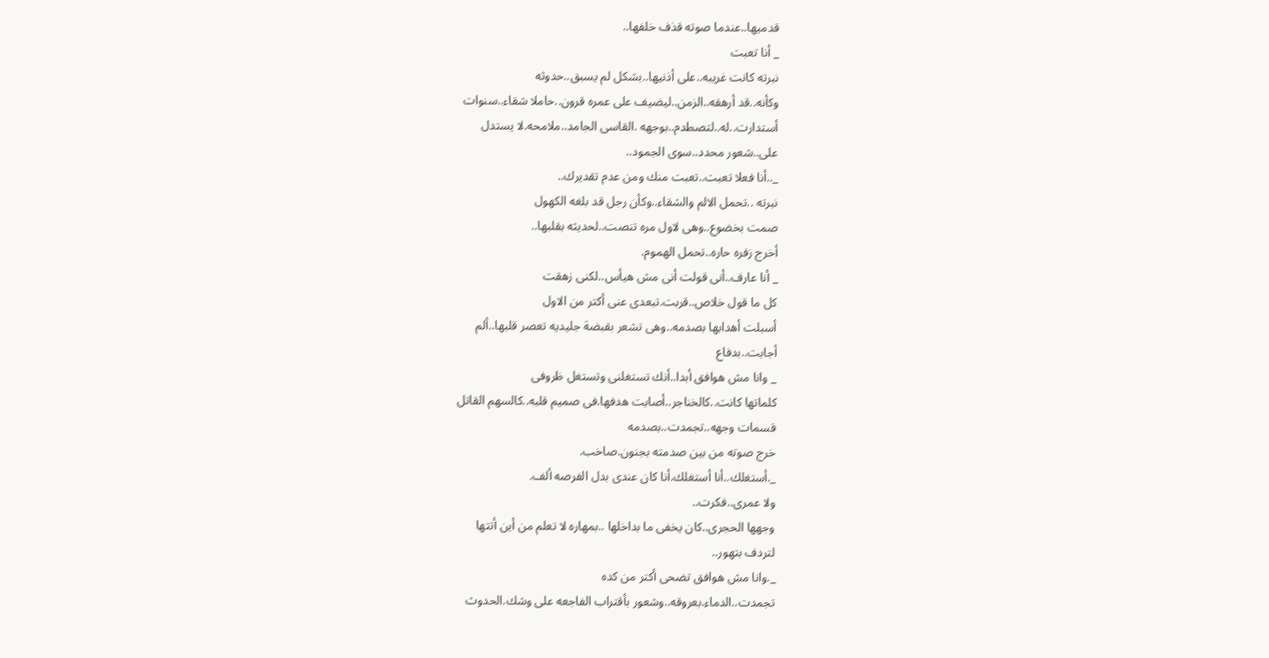قدميها..عندما صوته قذف خلفها..
_ أنا تعبت
نبرته كانت غريبه..على أذنيها..بشكل لم يسبق..حدوثه
وكأنه..قد أرهقه..الزمن..ليضيف على عمره قرون..حاملا شقاء..سنوات
أستدارت..له..لتصطدم..بوجهه .القاسى الجامد..ملامحه.لا يستدل
على..شعور محدد..سوى الجمود..
_..أنا فعلا تعبت..تعبت منك ومن عدم تقديرك..
نبرته ..تحمل الالم والشقاء..وكأن رجل قد بلغه الكهول
صمت بخضوع..وهى لاول مره تنصت..لحديثه بقلبها..
أخرج زفره حاره..تحمل الهموم.
_ أنا عارف..أنى قولت أنى مش هيأس..لكنى زهقت
كل ما قول خلاص..قربت.تبعدى عنى أكتر من الاول
أسبلت أهدابها بصدمه..وهى تشعر بقبضة جليديه تعصر قلبها..ألم
أجابت..بدفاع
_ وانا مش هوافق أبدا..أنك تستغلنى وتستغل ظروفى
كلماتها كانت..كالخناجر..أصابت هدفها.فى صميم قلبه..كالسهم القاتل
قسمات وجهه..تجمدت..بصدمه
خرج صوته من بين صدمته بجنون.صاخب.
_.أستغلك..أنا أستغلك.أنا كان عندى بدل الفرصه ألف.
ولا عمرى..فكرت..
وجهها الحجرى..كان يخفى ما بداخلها ..بمهاره لا تعلم من أين أتتها
لتردف بتهور..
_.وانا مش هوافق تضحى أكتر من كده
تجمدت..الدماء.بعروقه..وشعور بأقتراب الفاجعه على وشك.الحدوث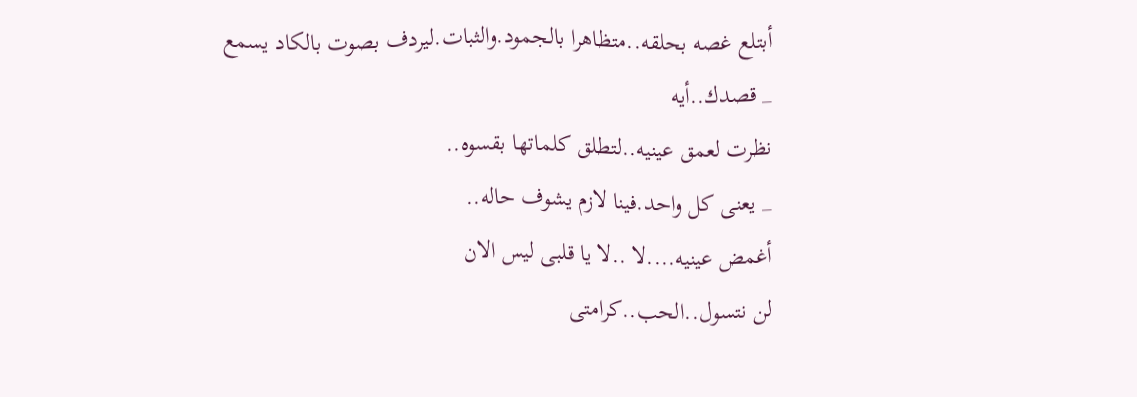أبتلع غصه بحلقه..متظاهرا بالجمود.والثبات.ليردف بصوت بالكاد يسمع
_ قصدك..أيه
نظرت لعمق عينيه..لتطلق كلماتها بقسوه..
_ يعنى كل واحد.فينا لازم يشوف حاله..
أغمض عينيه....لا ..لا يا قلبى ليس الان
لن نتسول..الحب..كرامتى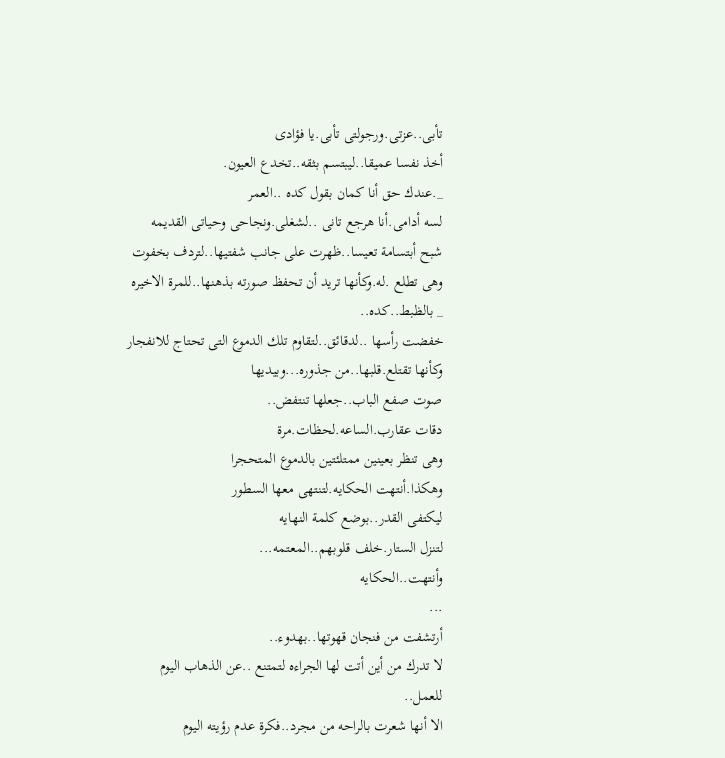تأبى..عزتى.ورجولتى تأبى.يا فؤادى
أخذ نفسا عميقا..ليبتسم بثقه..تخدع العيون.
_.عندك حق أنا كمان بقول كده ..العمر
لسه أدامى.أنا هرجع تانى ..لشغلى.ونجاحى وحياتى القديمه
شبح أبتسامة تعيسا..ظهرت على جانب شفتيها..لتردف بخفوت
وهى تطلع .له.وكأنها تريد أن تحفظ صورته بذهنها..للمرة الاخيره
_ بالظبط..كده..
خفضت رأسها ..لدقائق..لتقاوم تلك الدموع التى تحتاج للانفجار
وكأنها تقتلع.قلبها..من جذوره...وبيديها
صوت صفع الباب..جعلها تنتفض..
دقات عقارب.الساعه.لحظات.مرة
وهى تنظر بعينين ممتلئتين بالدموع المتحجرا
وهكذا.أنتهت الحكايه.لتنتهى معها السطور
ليكتفى القدر..بوضع كلمة النهايه
لتنزل الستار.خلف قلوبهم..المعتمه...
وأنتهت..الحكايه
...
أرتشفت من فنجان قهوتها..بهدوء..
لا تدرك من أين أتت لها الجراءه لتمتنع ..عن الذهاب اليوم للعمل..
الا أنها شعرت بالراحه من مجرد..فكرة عدم رؤيته اليوم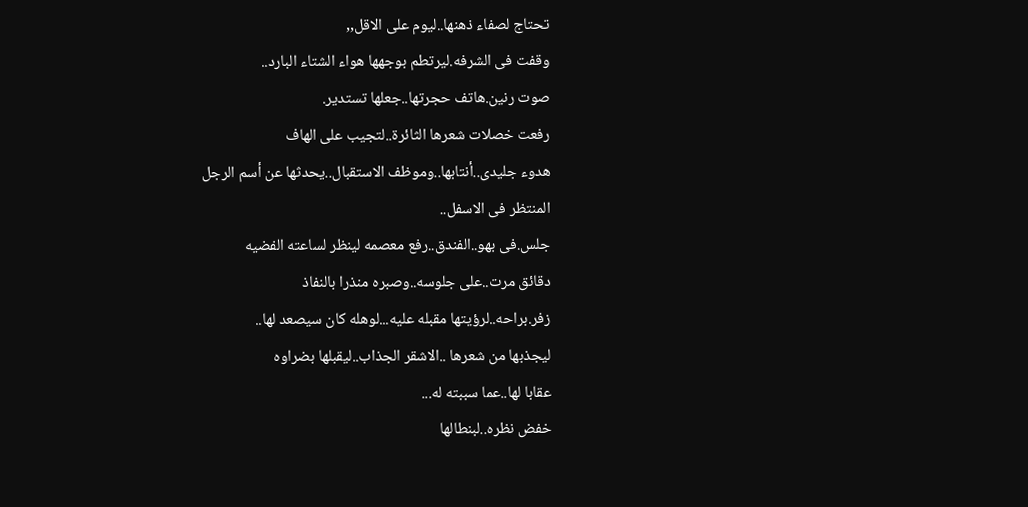تحتاج لصفاء ذهنها..ليوم على الاقل,,
وقفت فى الشرفه.ليرتطم بوجهها هواء الشتاء البارد..
صوت رنين.هاتف حجرتها..جعلها تستدير.
رفعت خصلات شعرها الثائرة..لتجيب على الهاف
هدوء جليدى..أنتابها..وموظف الاستقبال..يحدثها عن أسم الرجل
المنتظر فى الاسفل..
جلس.فى بهو..الفندق..رفع معصمه لينظر لساعته الفضيه
دقائق مرت..على جلوسه..وصبره منذرا بالنفاذ
زفر.براحه..لرؤيتها مقبله عليه...لوهله كان سيصعد لها..
ليجذبها من شعرها ..الاشقر الجذاب..ليقبلها بضراوه
عقابا لها..عما سببته له...
خفض نظره..لبنطالها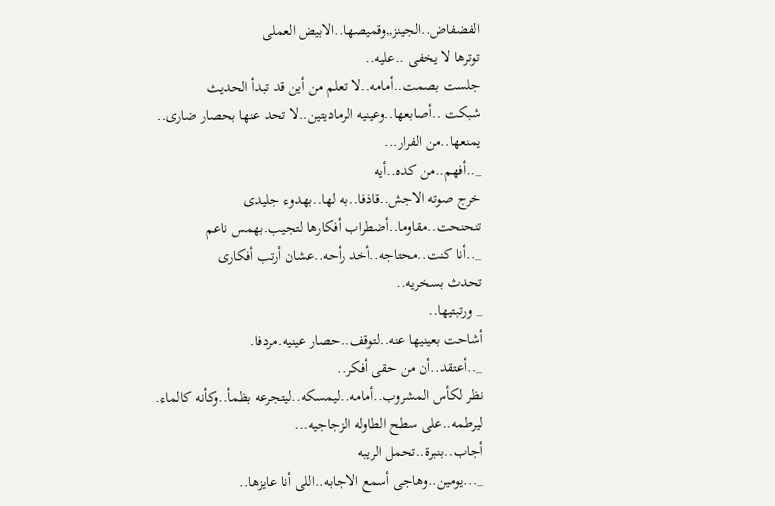الفضفاض..الجينز,,وقميصها..الابيض العملى
توترها لا يخفى ..عليه..
جلست بصمت..أمامه..لا تعلم من أين قد تبدأ الحديث
شبكت ..أصابعها..وعينيه الرماديتين..لا تحد عنها بحصار ضارى..
يمنعها..من الفرار...
_..أفهم..من كده..أيه
خرج صوته الاجش..قاذفا..به لها..بهدوء جليدى
تنحنحت..مقاوما..أضطراب أفكارها لتجيب.بهمس ناعم
_..أنا كنت..محتاجه..أخد رأحه..عشان أرتب أفكارى
تحدث بسخريه..
_ ورتبتيها..
أشاحت بعينيها عنه..لتوقف..حصار عينيه.مردفا.
_..أعتقد..أن من حقى أفكر..
نظر لكأس المشروب..أمامه..ليمسكه..ليتجرعه بظمأ..وكأنه كالماء.
ليرطمه..على سطح الطاوله الزجاجيه...
أجاب..بنبرة..تحمل الريبه
_...يومين..وهاجى أسمع الاجابه..اللى أنا عايزها..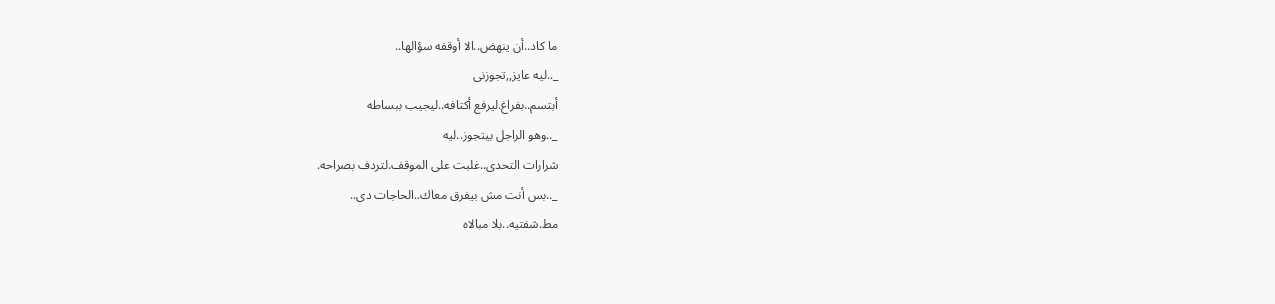ما كاد..أن ينهض..الا أوقفه سؤالها..
_..ليه عايز,,تجوزنى
أبتسم..بفراغ.ليرفع أكتافه..ليجيب ببساطه
_..وهو الراجل بيتجوز..ليه
شرارات التحدى..غلبت على الموقف.لتردف بصراحه.
_..بس أنت مش بيفرق معاك..الحاجات دى..
مط.شفتيه..بلا مبالاه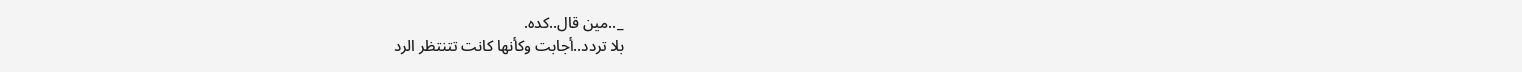_..مين قال..كده.
بلا تردد..أجابت وكأنها كانت تتنتظر الرد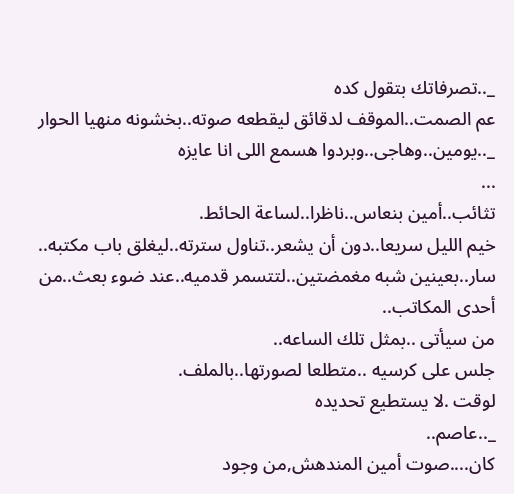_..تصرفاتك بتقول كده
عم الصمت..الموقف لدقائق ليقطعه صوته..بخشونه منهيا الحوار
_..يومين..وهاجى..وبردوا هسمع اللى انا عايزه
...
تثائب..أمين بنعاس..ناظرا..لساعة الحائط.
خيم الليل سريعا..دون أن يشعر..تناول سترته..ليغلق باب مكتبه..
سار..بعينين شبه مغمضتين..لتتسمر قدميه..عند ضوء بعث..من
أحدى المكاتب..
من سيأتى ..بمثل تلك الساعه..
جلس على كرسيه ..متطلعا لصورتها..بالملف.
لوقت .لا يستطيع تحديده
_..عاصم..
كان....صوت أمين المندهش,من وجود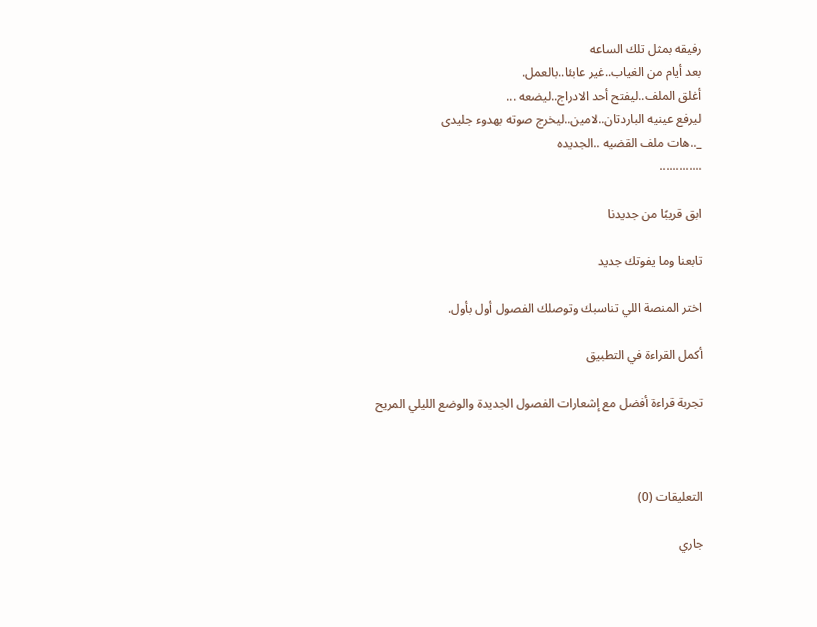رفيقه بمثل تلك الساعه
بعد أيام من الغياب..غير عابئا..بالعمل.
أغلق الملف..ليفتح أحد الادراج..ليضعه ...
ليرفع عينيه الباردتان..لامين..ليخرج صوته بهدوء جليدى
_..هات ملف القضيه ..الجديده
.............

ابق قريبًا من جديدنا

تابعنا وما يفوتك جديد

اختر المنصة اللي تناسبك وتوصلك الفصول أول بأول.

أكمل القراءة في التطبيق

تجربة قراءة أفضل مع إشعارات الفصول الجديدة والوضع الليلي المريح



التعليقات (0)

جاري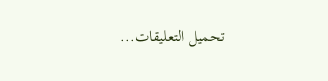تحميل التعليقات...